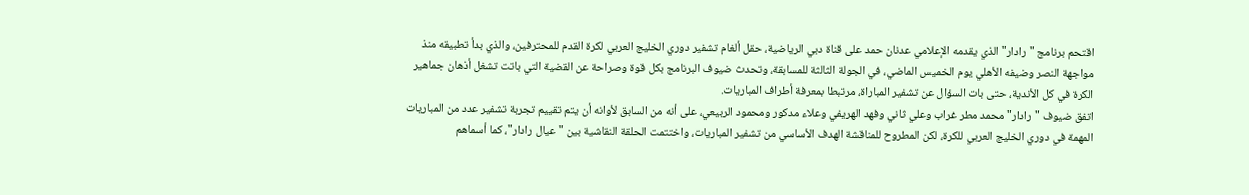اقتحم برنامج "رادار" الذي يقدمه الإعلامي عدنان حمد على قناة دبي الرياضية، حقل ألغام تشفير دوري الخليج العربي لكرة القدم للمحترفين، والذي بدأ تطبيقه منذ مواجهة النصر وضيفه الأهلي يوم الخميس الماضي، في الجولة الثالثة للمسابقة، وتحدث ضيوف البرنامج بكل قوة وصراحة عن القضية التي باتت تشغل أذهان جماهير الكرة في كل الأندية، حتى بات السؤال عن تشفير المباراة، مرتبطا بمعرفة أطراف المباريات.
اتفق ضيوف "رادار" محمد مطر غراب وعلي ثاني وفهد الهريفي وعلاء مدكور ومحمود الربيعي، على أنه من السابق لأوانه أن يتم تقييم تجربة تشفير عدد من المباريات المهمة في دوري الخليج العربي للكرة، لكن المطروح للمناقشة الهدف الأساسي من تشفير المباريات، واختتمت الحلقة النقاشية بين "عيال رادار"، كما أسماهم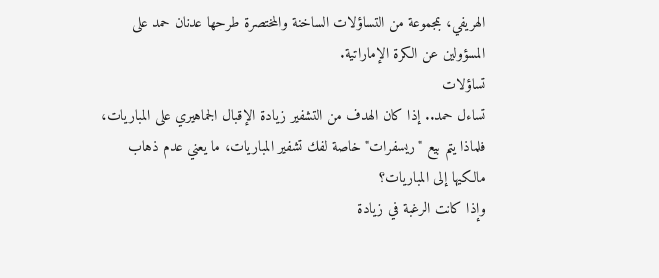الهريفي، بمجموعة من التساؤلات الساخنة والمختصرة طرحها عدنان حمد على المسؤولين عن الكرة الإماراتية.
تساؤلات
تساءل حمد.. إذا كان الهدف من التشفير زيادة الإقبال الجماهيري على المباريات، فلماذا يتم بيع "ريسفرات" خاصة لفك تشفير المباريات، ما يعني عدم ذهاب مالكيها إلى المباريات؟
وإذا كانت الرغبة في زيادة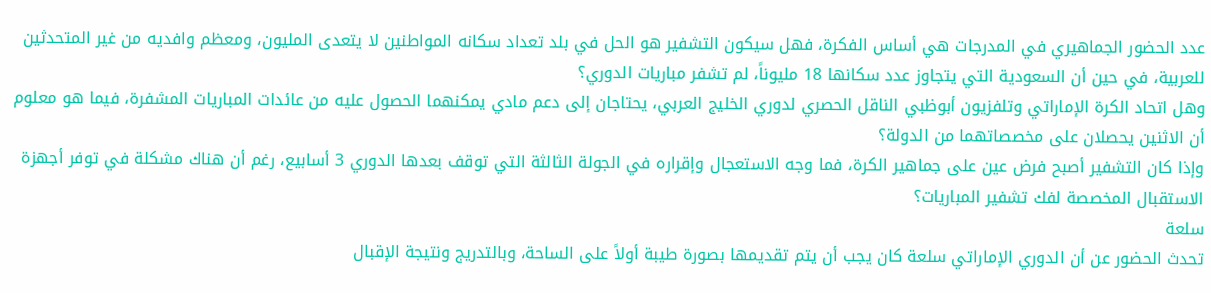عدد الحضور الجماهيري في المدرجات هي أساس الفكرة، فهل سيكون التشفير هو الحل في بلد تعداد سكانه المواطنين لا يتعدى المليون، ومعظم وافديه من غير المتحدثين للعربية، في حين أن السعودية التي يتجاوز عدد سكانها 18 مليوناً، لم تشفر مباريات الدوري؟
وهل اتحاد الكرة الإماراتي وتلفزيون أبوظبي الناقل الحصري لدوري الخليج العربي، يحتاجان إلى دعم مادي يمكنهما الحصول عليه من عائدات المباريات المشفرة، فيما هو معلوم أن الاثنين يحصلان على مخصصاتهما من الدولة؟
وإذا كان التشفير أصبح فرض عين على جماهير الكرة، فما وجه الاستعجال وإقراره في الجولة الثالثة التي توقف بعدها الدوري 3 أسابيع، رغم أن هناك مشكلة في توفر أجهزة الاستقبال المخصصة لفك تشفير المباريات؟
سلعة
تحدث الحضور عن أن الدوري الإماراتي سلعة كان يجب أن يتم تقديمها بصورة طيبة أولاً على الساحة، وبالتدريج ونتيجة الإقبال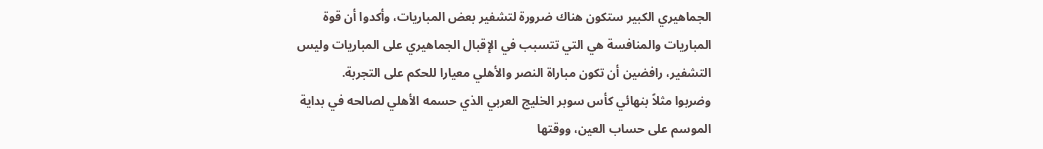الجماهيري الكبير ستكون هناك ضرورة لتشفير بعض المباريات، وأكدوا أن قوة المباريات والمنافسة هي التي تتسبب في الإقبال الجماهيري على المباريات وليس التشفير، رافضين أن تكون مباراة النصر والأهلي معيارا للحكم على التجربة.
وضربوا مثلاً بنهائي كأس سوبر الخليج العربي الذي حسمه الأهلي لصالحه في بداية الموسم على حساب العين، ووقتها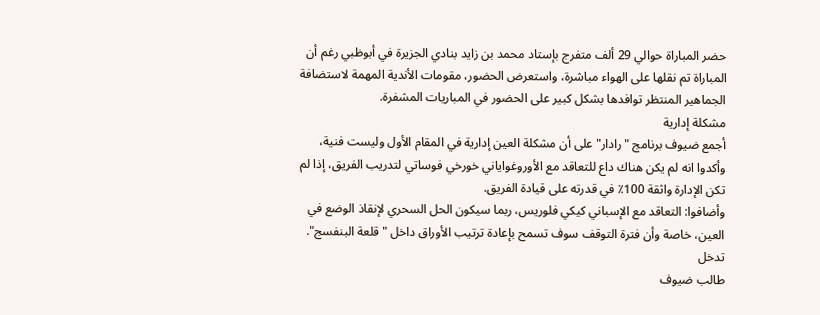حضر المباراة حوالي 29 ألف متفرج بإستاد محمد بن زايد بنادي الجزيرة في أبوظبي رغم أن المباراة تم نقلها على الهواء مباشرة، واستعرض الحضور، مقومات الأندية المهمة لاستضافة الجماهير المنتظر توافدها بشكل كبير على الحضور في المباريات المشفرة.
مشكلة إدارية
أجمع ضيوف برنامج "رادار" على أن مشكلة العين إدارية في المقام الأول وليست فنية، وأكدوا انه لم يكن هناك داع للتعاقد مع الأوروغواياني خورخي فوساتي لتدريب الفريق، إذا لم تكن الإدارة واثقة 100٪ في قدرته على قيادة الفريق.
وأضافوا: التعاقد مع الإسباني كيكي فلوريس، ربما سيكون الحل السحري لإنقاذ الوضع في العين، خاصة وأن فترة التوقف سوف تسمح بإعادة ترتيب الأوراق داخل "قلعة البنفسج".
تدخل
طالب ضيوف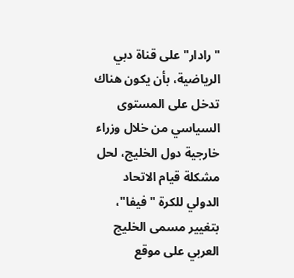"رادار" على قناة دبي الرياضية، بأن يكون هناك تدخل على المستوى السياسي من خلال وزراء خارجية دول الخليج، لحل مشكلة قيام الاتحاد الدولي للكرة "فيفا"، بتغيير مسمى الخليج العربي على موقع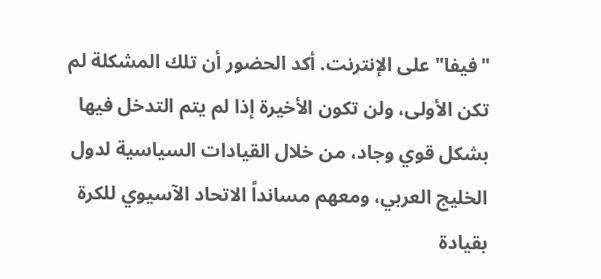"فيفا" على الإنترنت. أكد الحضور أن تلك المشكلة لم تكن الأولى، ولن تكون الأخيرة إذا لم يتم التدخل فيها بشكل قوي وجاد، من خلال القيادات السياسية لدول الخليج العربي، ومعهم مسانداً الاتحاد الآسيوي للكرة بقيادة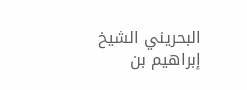البحريني الشيخ إبراهيم بن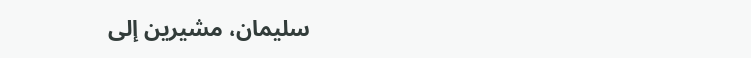سليمان، مشيرين إلى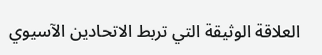العلاقة الوثيقة التي تربط الاتحادين الآسيوي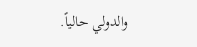والدولي حالياً.